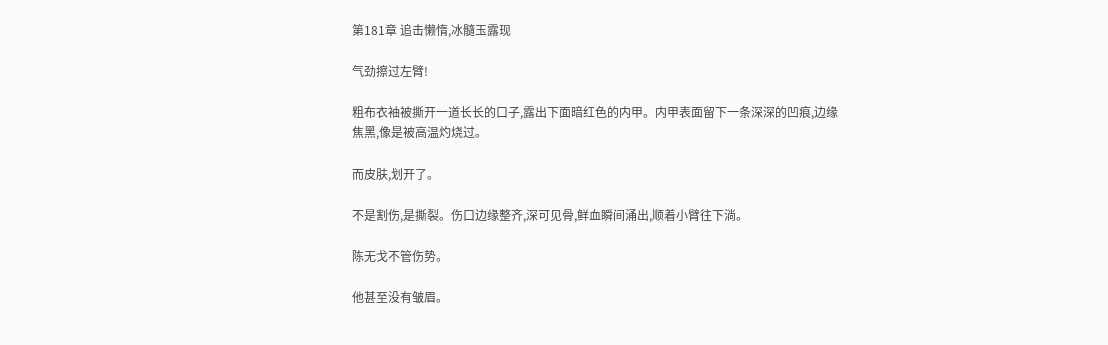第181章 追击懒惰,冰髓玉露现

气劲擦过左臂!

粗布衣袖被撕开一道长长的口子,露出下面暗红色的内甲。内甲表面留下一条深深的凹痕,边缘焦黑,像是被高温灼烧过。

而皮肤,划开了。

不是割伤,是撕裂。伤口边缘整齐,深可见骨,鲜血瞬间涌出,顺着小臂往下淌。

陈无戈不管伤势。

他甚至没有皱眉。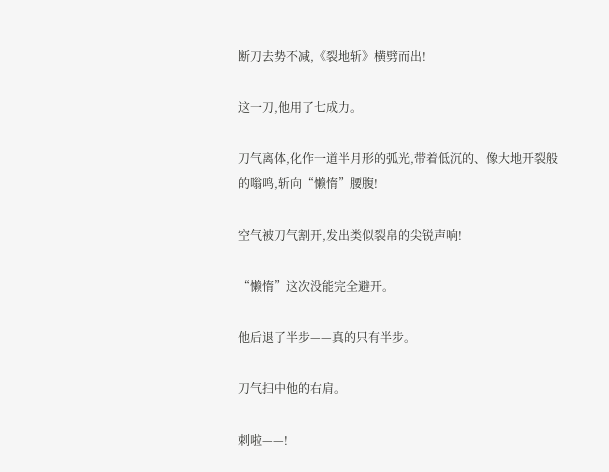断刀去势不减,《裂地斩》横劈而出!

这一刀,他用了七成力。

刀气离体,化作一道半月形的弧光,带着低沉的、像大地开裂般的嗡鸣,斩向“懒惰”腰腹!

空气被刀气割开,发出类似裂帛的尖锐声响!

“懒惰”这次没能完全避开。

他后退了半步——真的只有半步。

刀气扫中他的右肩。

刺啦——!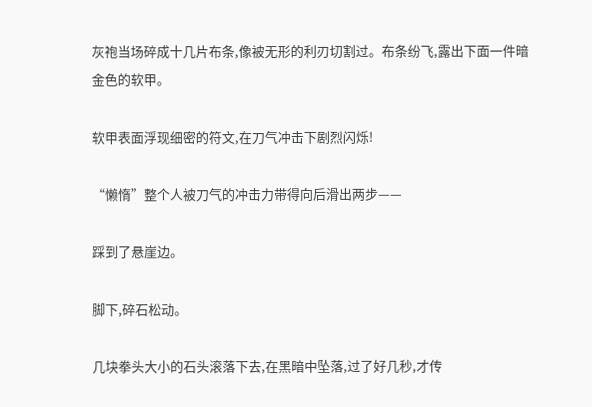灰袍当场碎成十几片布条,像被无形的利刃切割过。布条纷飞,露出下面一件暗金色的软甲。

软甲表面浮现细密的符文,在刀气冲击下剧烈闪烁!

“懒惰”整个人被刀气的冲击力带得向后滑出两步——

踩到了悬崖边。

脚下,碎石松动。

几块拳头大小的石头滚落下去,在黑暗中坠落,过了好几秒,才传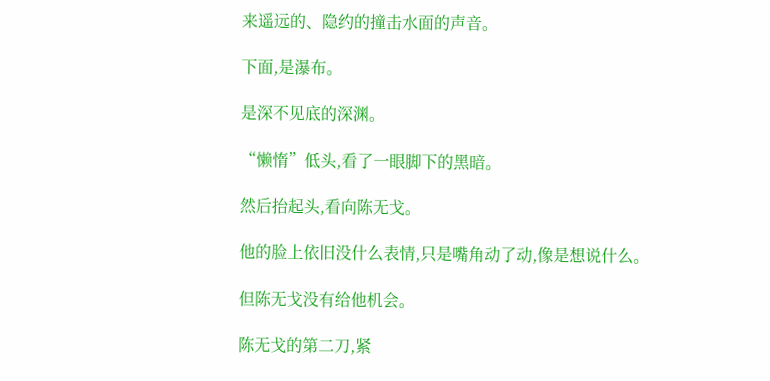来遥远的、隐约的撞击水面的声音。

下面,是瀑布。

是深不见底的深渊。

“懒惰”低头,看了一眼脚下的黑暗。

然后抬起头,看向陈无戈。

他的脸上依旧没什么表情,只是嘴角动了动,像是想说什么。

但陈无戈没有给他机会。

陈无戈的第二刀,紧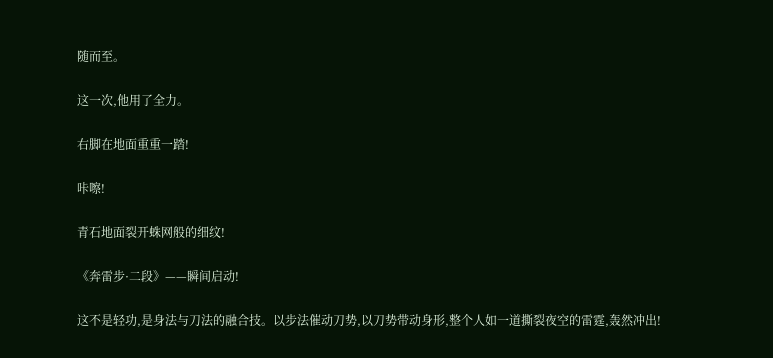随而至。

这一次,他用了全力。

右脚在地面重重一踏!

咔嚓!

青石地面裂开蛛网般的细纹!

《奔雷步·二段》——瞬间启动!

这不是轻功,是身法与刀法的融合技。以步法催动刀势,以刀势带动身形,整个人如一道撕裂夜空的雷霆,轰然冲出!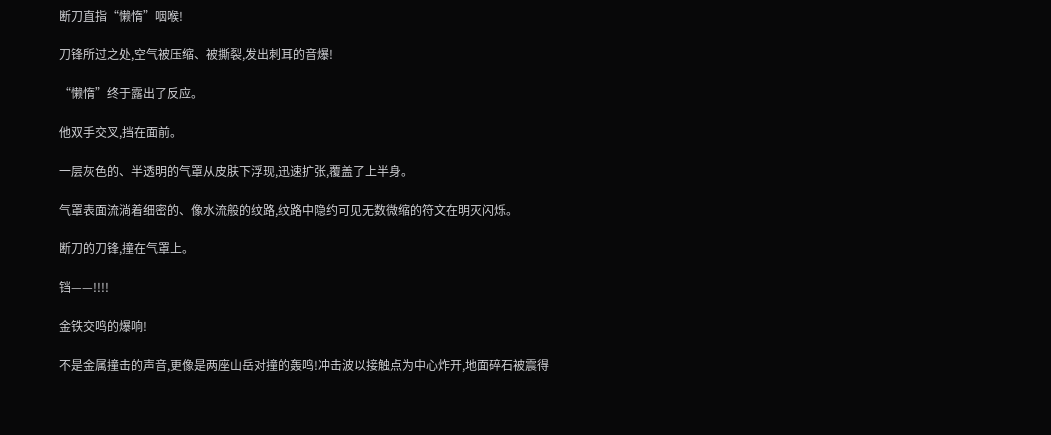断刀直指“懒惰”咽喉!

刀锋所过之处,空气被压缩、被撕裂,发出刺耳的音爆!

“懒惰”终于露出了反应。

他双手交叉,挡在面前。

一层灰色的、半透明的气罩从皮肤下浮现,迅速扩张,覆盖了上半身。

气罩表面流淌着细密的、像水流般的纹路,纹路中隐约可见无数微缩的符文在明灭闪烁。

断刀的刀锋,撞在气罩上。

铛——!!!!

金铁交鸣的爆响!

不是金属撞击的声音,更像是两座山岳对撞的轰鸣!冲击波以接触点为中心炸开,地面碎石被震得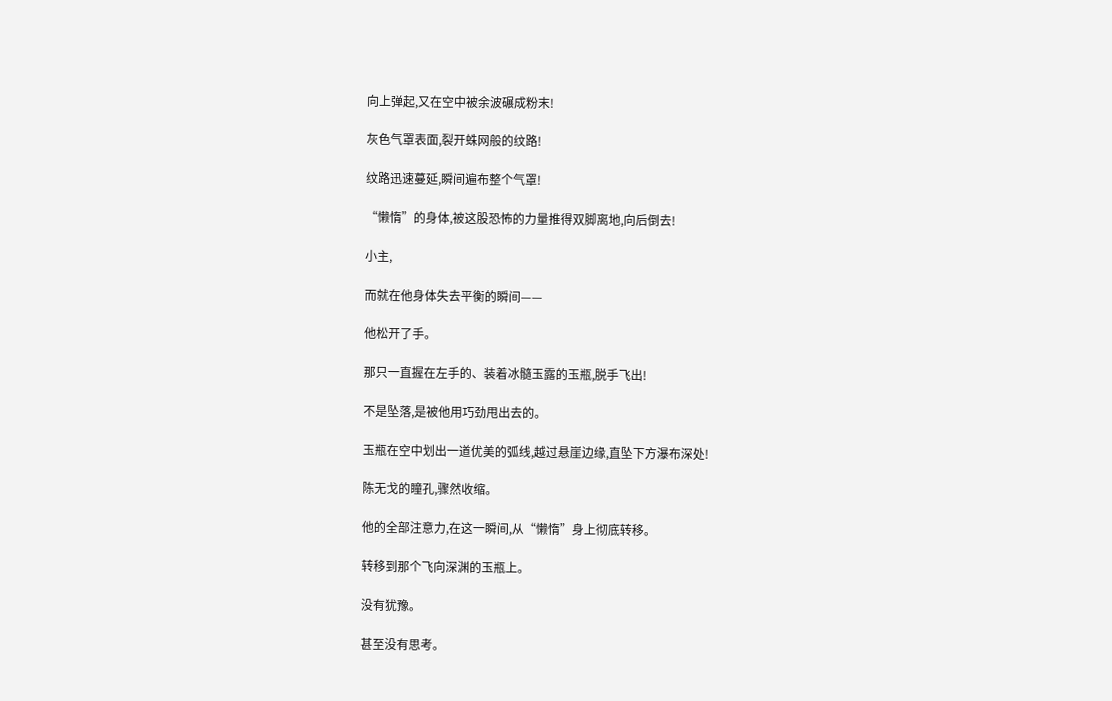向上弹起,又在空中被余波碾成粉末!

灰色气罩表面,裂开蛛网般的纹路!

纹路迅速蔓延,瞬间遍布整个气罩!

“懒惰”的身体,被这股恐怖的力量推得双脚离地,向后倒去!

小主,

而就在他身体失去平衡的瞬间——

他松开了手。

那只一直握在左手的、装着冰髓玉露的玉瓶,脱手飞出!

不是坠落,是被他用巧劲甩出去的。

玉瓶在空中划出一道优美的弧线,越过悬崖边缘,直坠下方瀑布深处!

陈无戈的瞳孔,骤然收缩。

他的全部注意力,在这一瞬间,从“懒惰”身上彻底转移。

转移到那个飞向深渊的玉瓶上。

没有犹豫。

甚至没有思考。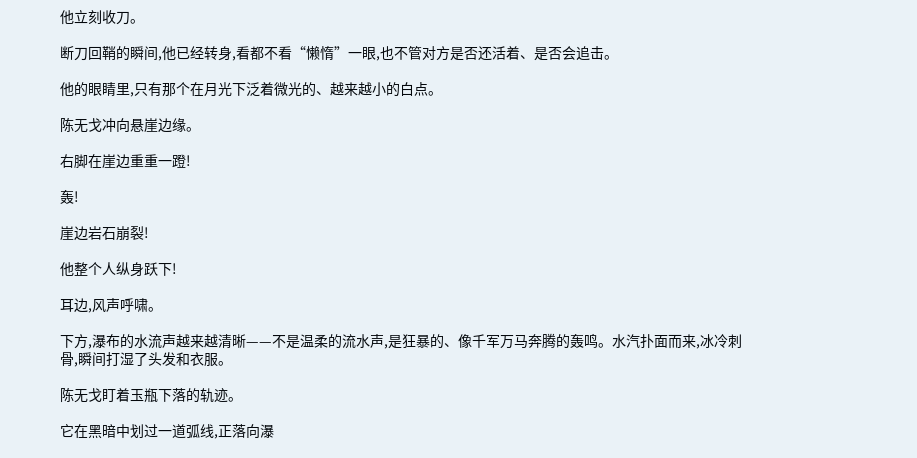他立刻收刀。

断刀回鞘的瞬间,他已经转身,看都不看“懒惰”一眼,也不管对方是否还活着、是否会追击。

他的眼睛里,只有那个在月光下泛着微光的、越来越小的白点。

陈无戈冲向悬崖边缘。

右脚在崖边重重一蹬!

轰!

崖边岩石崩裂!

他整个人纵身跃下!

耳边,风声呼啸。

下方,瀑布的水流声越来越清晰——不是温柔的流水声,是狂暴的、像千军万马奔腾的轰鸣。水汽扑面而来,冰冷刺骨,瞬间打湿了头发和衣服。

陈无戈盯着玉瓶下落的轨迹。

它在黑暗中划过一道弧线,正落向瀑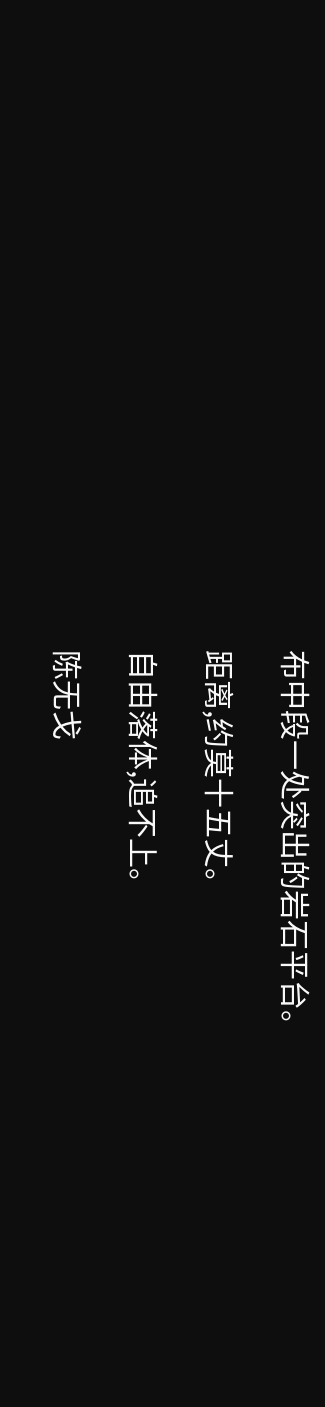布中段一处突出的岩石平台。

距离,约莫十五丈。

自由落体,追不上。

陈无戈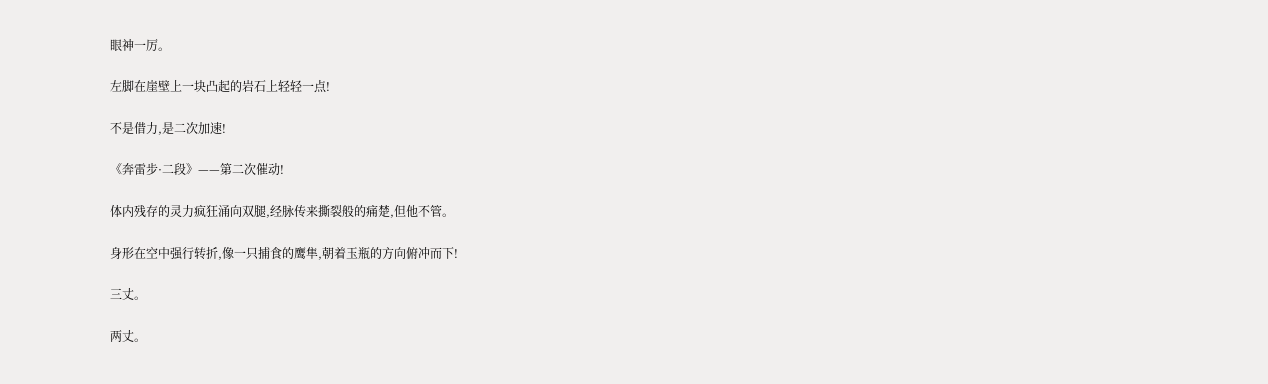眼神一厉。

左脚在崖壁上一块凸起的岩石上轻轻一点!

不是借力,是二次加速!

《奔雷步·二段》——第二次催动!

体内残存的灵力疯狂涌向双腿,经脉传来撕裂般的痛楚,但他不管。

身形在空中强行转折,像一只捕食的鹰隼,朝着玉瓶的方向俯冲而下!

三丈。

两丈。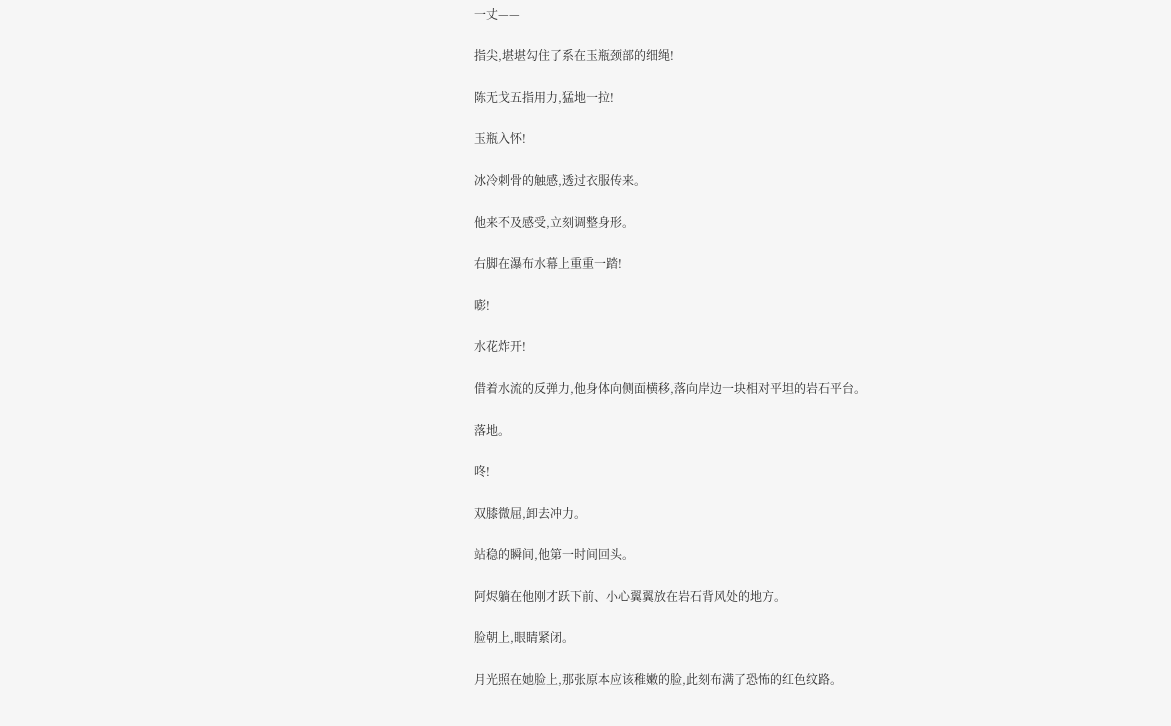一丈——

指尖,堪堪勾住了系在玉瓶颈部的细绳!

陈无戈五指用力,猛地一拉!

玉瓶入怀!

冰冷刺骨的触感,透过衣服传来。

他来不及感受,立刻调整身形。

右脚在瀑布水幕上重重一踏!

嘭!

水花炸开!

借着水流的反弹力,他身体向侧面横移,落向岸边一块相对平坦的岩石平台。

落地。

咚!

双膝微屈,卸去冲力。

站稳的瞬间,他第一时间回头。

阿烬躺在他刚才跃下前、小心翼翼放在岩石背风处的地方。

脸朝上,眼睛紧闭。

月光照在她脸上,那张原本应该稚嫩的脸,此刻布满了恐怖的红色纹路。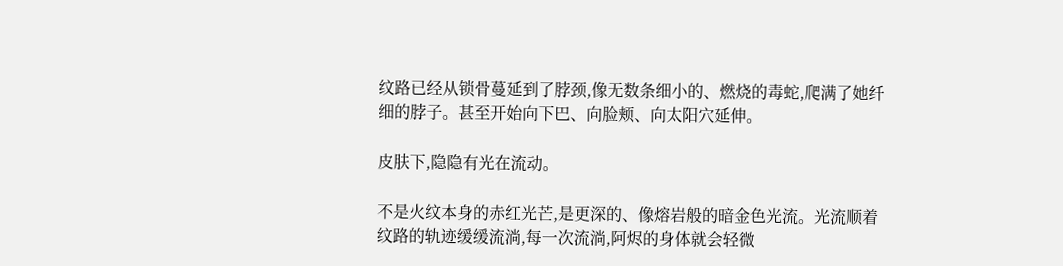纹路已经从锁骨蔓延到了脖颈,像无数条细小的、燃烧的毒蛇,爬满了她纤细的脖子。甚至开始向下巴、向脸颊、向太阳穴延伸。

皮肤下,隐隐有光在流动。

不是火纹本身的赤红光芒,是更深的、像熔岩般的暗金色光流。光流顺着纹路的轨迹缓缓流淌,每一次流淌,阿烬的身体就会轻微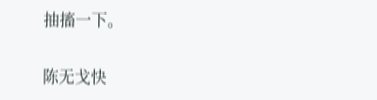抽搐一下。

陈无戈快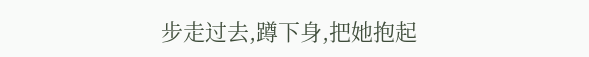步走过去,蹲下身,把她抱起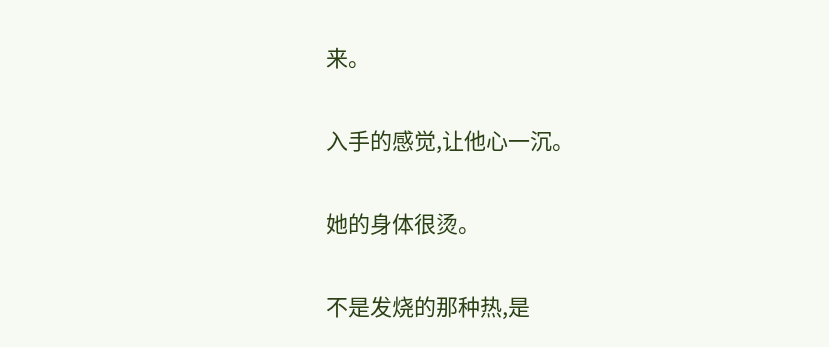来。

入手的感觉,让他心一沉。

她的身体很烫。

不是发烧的那种热,是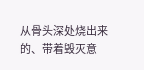从骨头深处烧出来的、带着毁灭意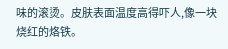味的滚烫。皮肤表面温度高得吓人,像一块烧红的烙铁。